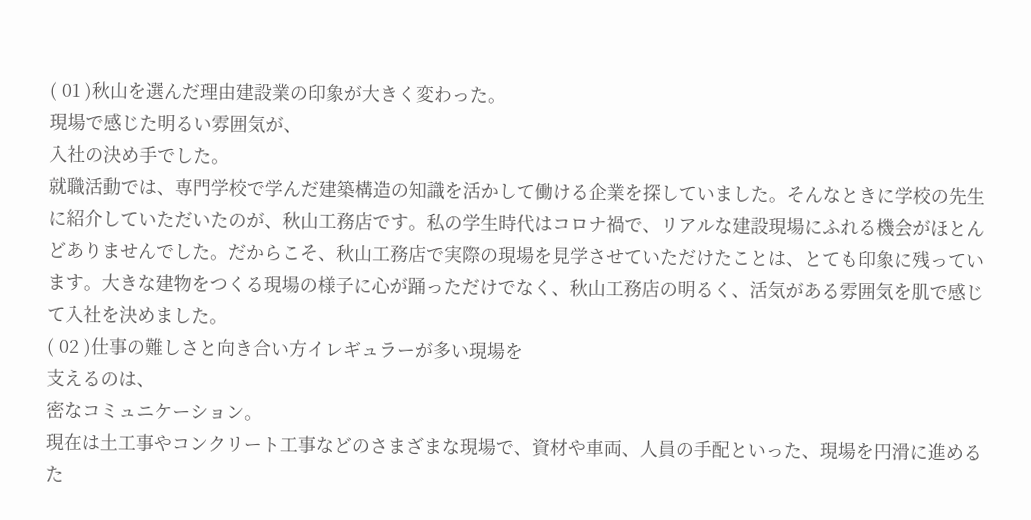( 01 )秋山を選んだ理由建設業の印象が大きく変わった。
現場で感じた明るい雰囲気が、
入社の決め手でした。
就職活動では、専門学校で学んだ建築構造の知識を活かして働ける企業を探していました。そんなときに学校の先生に紹介していただいたのが、秋山工務店です。私の学生時代はコロナ禍で、リアルな建設現場にふれる機会がほとんどありませんでした。だからこそ、秋山工務店で実際の現場を見学させていただけたことは、とても印象に残っています。大きな建物をつくる現場の様子に心が踊っただけでなく、秋山工務店の明るく、活気がある雰囲気を肌で感じて入社を決めました。
( 02 )仕事の難しさと向き合い方イレギュラーが多い現場を
支えるのは、
密なコミュニケーション。
現在は土工事やコンクリート工事などのさまざまな現場で、資材や車両、人員の手配といった、現場を円滑に進めるた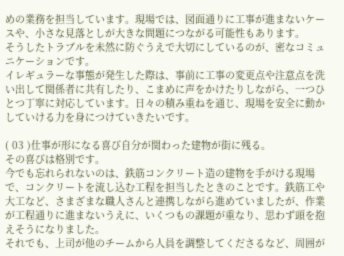めの業務を担当しています。現場では、図面通りに工事が進まないケースや、小さな見落としが大きな問題につながる可能性もあります。
そうしたトラブルを未然に防ぐうえで大切にしているのが、密なコミュニケーションです。
イレギュラーな事態が発生した際は、事前に工事の変更点や注意点を洗い出して関係者に共有したり、こまめに声をかけたりしながら、一つひとつ丁寧に対応しています。日々の積み重ねを通じ、現場を安全に動かしていける力を身につけていきたいです。

( 03 )仕事が形になる喜び自分が関わった建物が街に残る。
その喜びは格別です。
今でも忘れられないのは、鉄筋コンクリート造の建物を手がける現場で、コンクリートを流し込む工程を担当したときのことです。鉄筋工や大工など、さまざまな職人さんと連携しながら進めていましたが、作業が工程通りに進まないうえに、いくつもの課題が重なり、思わず頭を抱えそうになりました。
それでも、上司が他のチームから人員を調整してくださるなど、周囲が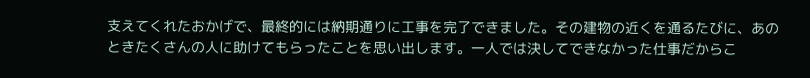支えてくれたおかげで、最終的には納期通りに工事を完了できました。その建物の近くを通るたびに、あのときたくさんの人に助けてもらったことを思い出します。一人では決してできなかった仕事だからこ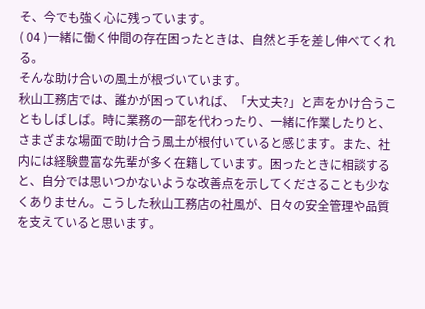そ、今でも強く心に残っています。
( 04 )一緒に働く仲間の存在困ったときは、自然と手を差し伸べてくれる。
そんな助け合いの風土が根づいています。
秋山工務店では、誰かが困っていれば、「大丈夫?」と声をかけ合うこともしばしば。時に業務の一部を代わったり、一緒に作業したりと、さまざまな場面で助け合う風土が根付いていると感じます。また、社内には経験豊富な先輩が多く在籍しています。困ったときに相談すると、自分では思いつかないような改善点を示してくださることも少なくありません。こうした秋山工務店の社風が、日々の安全管理や品質を支えていると思います。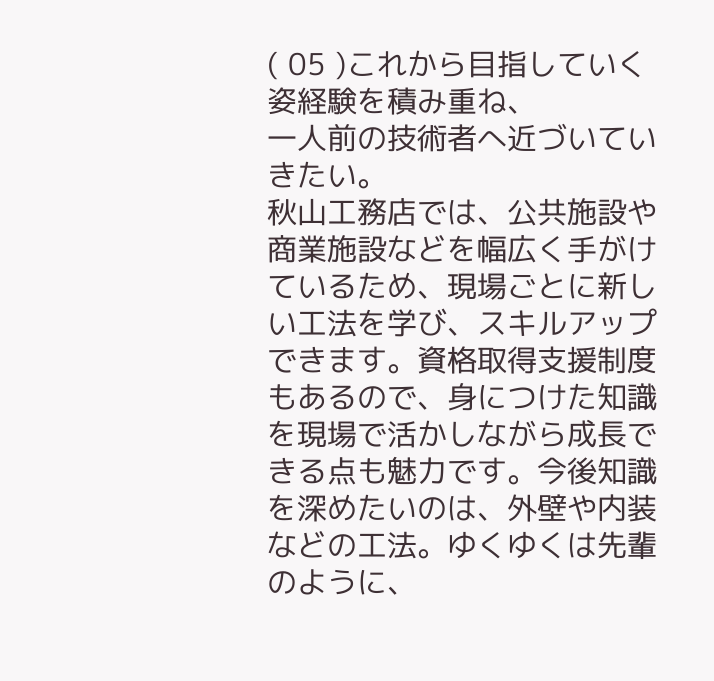( 05 )これから目指していく姿経験を積み重ね、
一人前の技術者へ近づいていきたい。
秋山工務店では、公共施設や商業施設などを幅広く手がけているため、現場ごとに新しい工法を学び、スキルアップできます。資格取得支援制度もあるので、身につけた知識を現場で活かしながら成長できる点も魅力です。今後知識を深めたいのは、外壁や内装などの工法。ゆくゆくは先輩のように、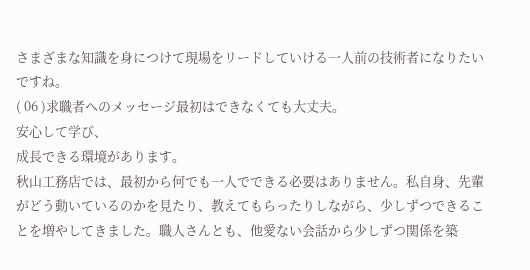さまざまな知識を身につけて現場をリードしていける一人前の技術者になりたいですね。
( 06 )求職者へのメッセージ最初はできなくても大丈夫。
安心して学び、
成長できる環境があります。
秋山工務店では、最初から何でも一人でできる必要はありません。私自身、先輩がどう動いているのかを見たり、教えてもらったりしながら、少しずつできることを増やしてきました。職人さんとも、他愛ない会話から少しずつ関係を築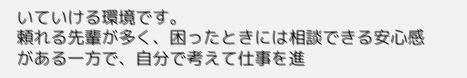いていける環境です。
頼れる先輩が多く、困ったときには相談できる安心感がある一方で、自分で考えて仕事を進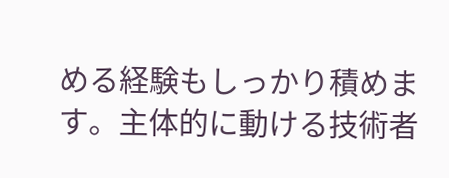める経験もしっかり積めます。主体的に動ける技術者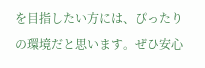を目指したい方には、ぴったりの環境だと思います。ぜひ安心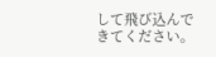して飛び込んできてください。